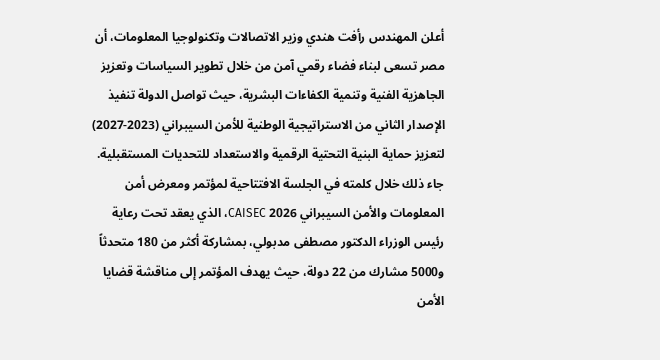أعلن المهندس رأفت هندي وزير الاتصالات وتكنولوجيا المعلومات، أن مصر تسعى لبناء فضاء رقمي آمن من خلال تطوير السياسات وتعزيز الجاهزية الفنية وتنمية الكفاءات البشرية، حيث تواصل الدولة تنفيذ الإصدار الثاني من الاستراتيجية الوطنية للأمن السيبراني (2023-2027) لتعزيز حماية البنية التحتية الرقمية والاستعداد للتحديات المستقبلية.
جاء ذلك خلال كلمته في الجلسة الافتتاحية لمؤتمر ومعرض أمن المعلومات والأمن السيبراني CAISEC 2026، الذي يعقد تحت رعاية رئيس الوزراء الدكتور مصطفى مدبولي، بمشاركة أكثر من 180 متحدثاً و5000 مشارك من 22 دولة، حيث يهدف المؤتمر إلى مناقشة قضايا الأمن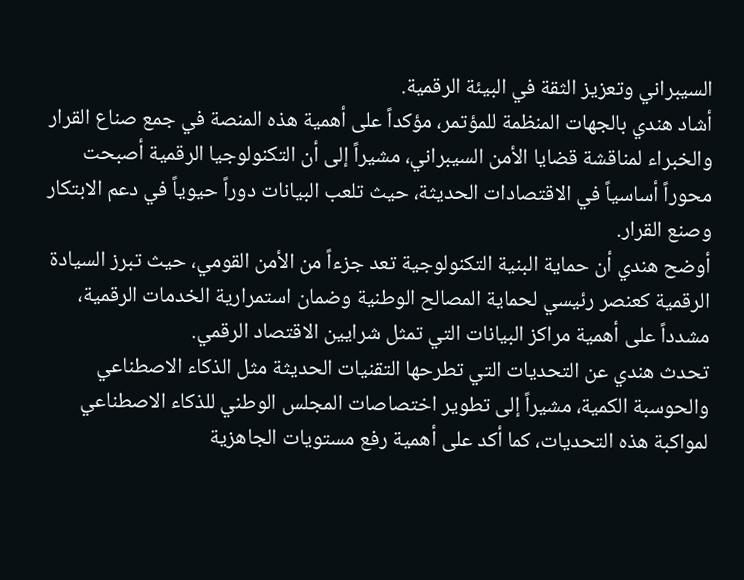السيبراني وتعزيز الثقة في البيئة الرقمية.
أشاد هندي بالجهات المنظمة للمؤتمر، مؤكداً على أهمية هذه المنصة في جمع صناع القرار والخبراء لمناقشة قضايا الأمن السيبراني، مشيراً إلى أن التكنولوجيا الرقمية أصبحت محوراً أساسياً في الاقتصادات الحديثة، حيث تلعب البيانات دوراً حيوياً في دعم الابتكار وصنع القرار.
أوضح هندي أن حماية البنية التكنولوجية تعد جزءاً من الأمن القومي، حيث تبرز السيادة الرقمية كعنصر رئيسي لحماية المصالح الوطنية وضمان استمرارية الخدمات الرقمية، مشدداً على أهمية مراكز البيانات التي تمثل شرايين الاقتصاد الرقمي.
تحدث هندي عن التحديات التي تطرحها التقنيات الحديثة مثل الذكاء الاصطناعي والحوسبة الكمية، مشيراً إلى تطوير اختصاصات المجلس الوطني للذكاء الاصطناعي لمواكبة هذه التحديات، كما أكد على أهمية رفع مستويات الجاهزية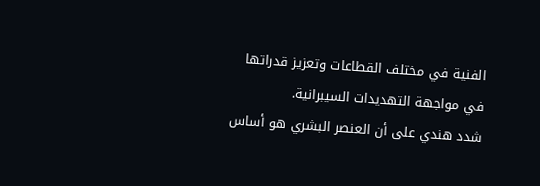الفنية في مختلف القطاعات وتعزيز قدراتها في مواجهة التهديدات السيبرانية.
شدد هندي على أن العنصر البشري هو أساس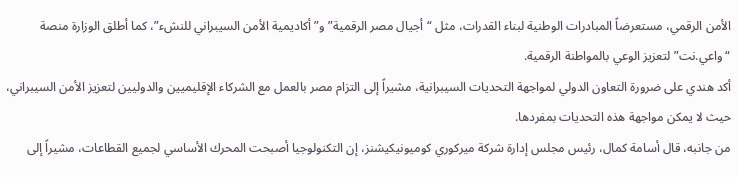الأمن الرقمي، مستعرضاً المبادرات الوطنية لبناء القدرات، مثل “أجيال مصر الرقمية” و”أكاديمية الأمن السيبراني للنشء”، كما أطلق الوزارة منصة “واعي.نت” لتعزيز الوعي بالمواطنة الرقمية.
أكد هندي على ضرورة التعاون الدولي لمواجهة التحديات السيبرانية، مشيراً إلى التزام مصر بالعمل مع الشركاء الإقليميين والدوليين لتعزيز الأمن السيبراني، حيث لا يمكن مواجهة هذه التحديات بمفردها.
من جانبه، قال أسامة كمال، رئيس مجلس إدارة شركة ميركوري كوميونيكيشنز، إن التكنولوجيا أصبحت المحرك الأساسي لجميع القطاعات، مشيراً إلى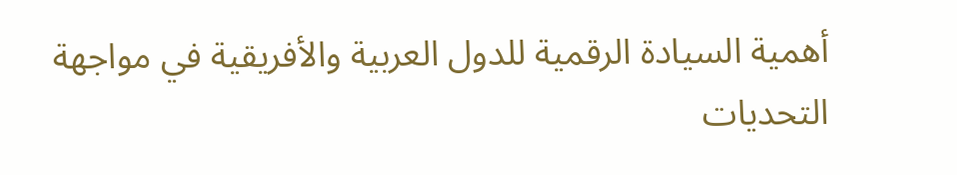أهمية السيادة الرقمية للدول العربية والأفريقية في مواجهة التحديات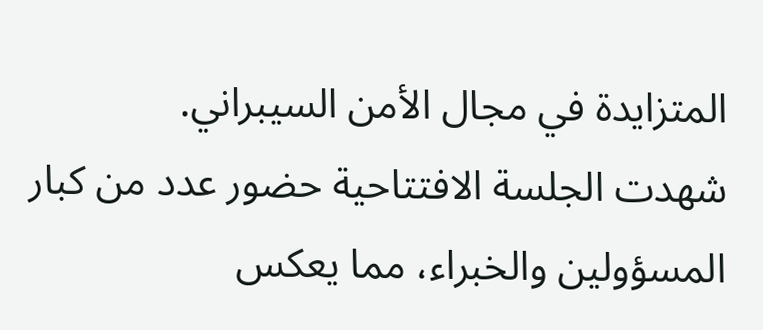المتزايدة في مجال الأمن السيبراني.
شهدت الجلسة الافتتاحية حضور عدد من كبار المسؤولين والخبراء، مما يعكس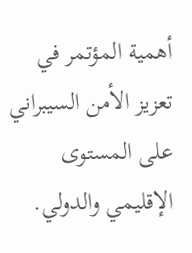أهمية المؤتمر في تعزيز الأمن السيبراني على المستوى الإقليمي والدولي.